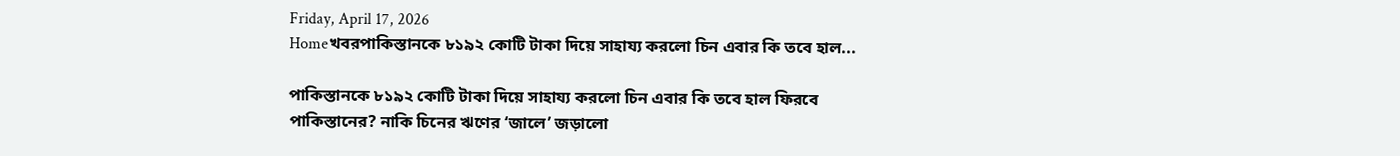Friday, April 17, 2026
Homeখবরপাকিস্তানকে ৮১৯২ কোটি টাকা দিয়ে সাহায্য করলো চিন এবার কি তবে হাল...

পাকিস্তানকে ৮১৯২ কোটি টাকা দিয়ে সাহায্য করলো চিন এবার কি তবে হাল ফিরবে পাকিস্তানের? নাকি চিনের ঋণের ‘জালে’ জড়ালো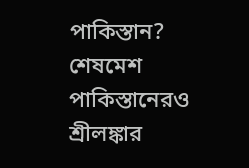পাকিস্তান? শেষমেশ পাকিস্তানেরও শ্রীলঙ্কার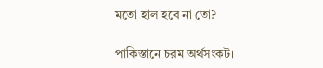মতো হাল হবে না তো?

পাকিস্তানে চরম অর্থসংকট।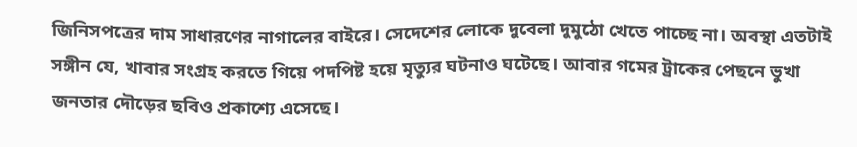জিনিসপত্রের দাম সাধারণের নাগালের বাইরে। সেদেশের লোকে দুবেলা দুমুঠো খেতে পাচ্ছে না। অবস্থা এতটাই সঙ্গীন যে, খাবার সংগ্রহ করতে গিয়ে পদপিষ্ট হয়ে মৃত্যুর ঘটনাও ঘটেছে। আবার গমের ট্রাকের পেছনে ভুখা জনতার দৌড়ের ছবিও প্রকাশ্যে এসেছে।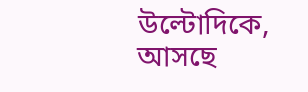উল্টোদিকে, আসছে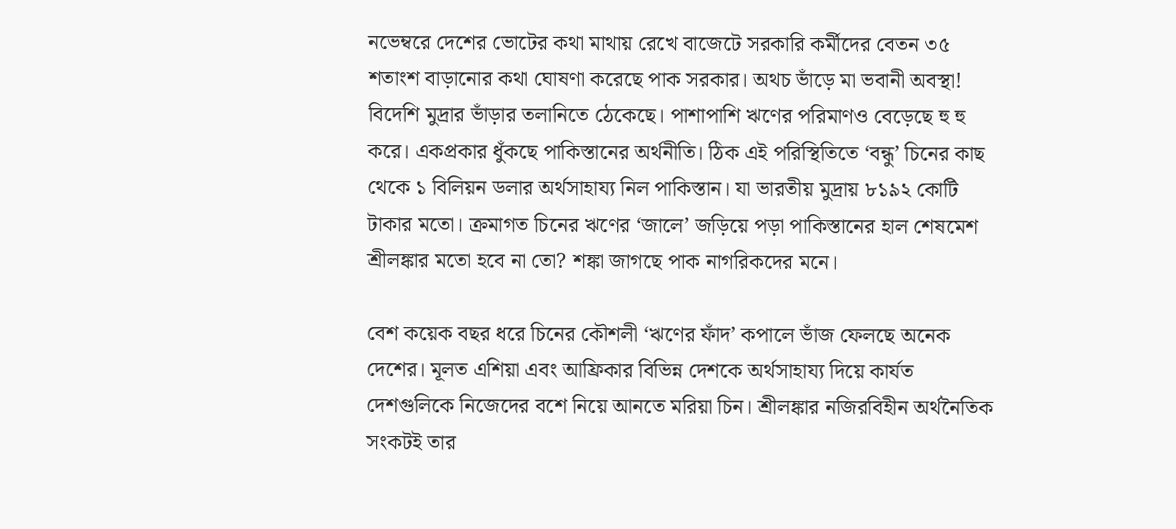নভেম্বরে দেশের ভোটের কথা মাথায় রেখে বাজেটে সরকারি কর্মীদের বেতন ৩৫ শতাংশ বাড়ানোর কথা ঘোষণা করেছে পাক সরকার। অথচ ভাঁড়ে মা ভবানী অবস্থা! বিদেশি মুদ্রার ভাঁড়ার তলানিতে ঠেকেছে। পাশাপাশি ঋণের পরিমাণও বেড়েছে হু হু করে। একপ্রকার ধুঁকছে পাকিস্তানের অর্থনীতি। ঠিক এই পরিস্থিতিতে ‘বন্ধু’ চিনের কাছ থেকে ১ বিলিয়ন ডলার অর্থসাহায্য নিল পাকিস্তান। যা ভারতীয় মুদ্রায় ৮১৯২ কোটি টাকার মতো। ক্রমাগত চিনের ঋণের ‘জালে’ জড়িয়ে পড়া পাকিস্তানের হাল শেষমেশ শ্রীলঙ্কার মতো হবে না তো? শঙ্কা জাগছে পাক নাগরিকদের মনে।

বেশ কয়েক বছর ধরে চিনের কৌশলী ‘ঋণের ফাঁদ’ কপালে ভাঁজ ফেলছে অনেক দেশের। মূলত এশিয়া এবং আফ্রিকার বিভিন্ন দেশকে অর্থসাহায্য দিয়ে কার্যত দেশগুলিকে নিজেদের বশে নিয়ে আনতে মরিয়া চিন। শ্রীলঙ্কার নজিরবিহীন অর্থনৈতিক সংকটই তার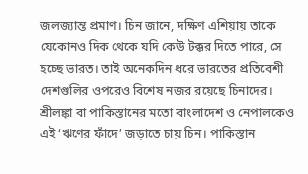জলজ্যান্ত প্রমাণ। চিন জানে, দক্ষিণ এশিয়ায় তাকে যেকোনও দিক থেকে যদি কেউ টক্কর দিতে পারে, সে হচ্ছে ভারত। তাই অনেকদিন ধরে ভারতের প্রতিবেশী দেশগুলির ওপরেও বিশেষ নজর রয়েছে চিনাদের। শ্রীলঙ্কা বা পাকিস্তানের মতো বাংলাদেশ ও নেপালকেও এই ‘ঋণের ফাঁদে’ জড়াতে চায় চিন। পাকিস্তান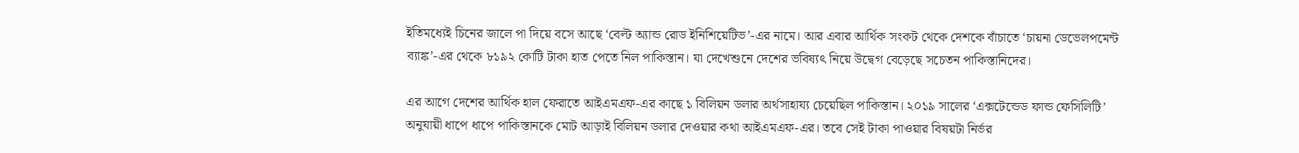ইতিমধ্যেই চিনের জালে পা দিয়ে বসে আছে ‘বেল্ট অ্যান্ড রোড ইনিশিয়েটিভ’-এর নামে। আর এবার আর্থিক সংকট থেকে দেশকে বাঁচাতে ‘চায়না ডেভেলপমেন্ট ব্যাঙ্ক’-এর থেকে ৮১৯২ কোটি টাকা হাত পেতে নিল পাকিস্তান। যা দেখেশুনে দেশের ভবিষ্যৎ নিয়ে উদ্বেগ বেড়েছে সচেতন পাকিস্তানিদের।

এর আগে দেশের আর্থিক হাল ফেরাতে আইএমএফ-এর কাছে ১ বিলিয়ন ডলার অর্থসাহায্য চেয়েছিল পাকিস্তান। ২০১৯ সালের ‘এক্সটেন্ডেড ফান্ড ফেসিলিটি’ অনুযায়ী ধাপে ধাপে পাকিস্তানকে মোট আড়াই বিলিয়ন ডলার দেওয়ার কথা আইএমএফ-এর। তবে সেই টাকা পাওয়ার বিষয়টা নির্ভর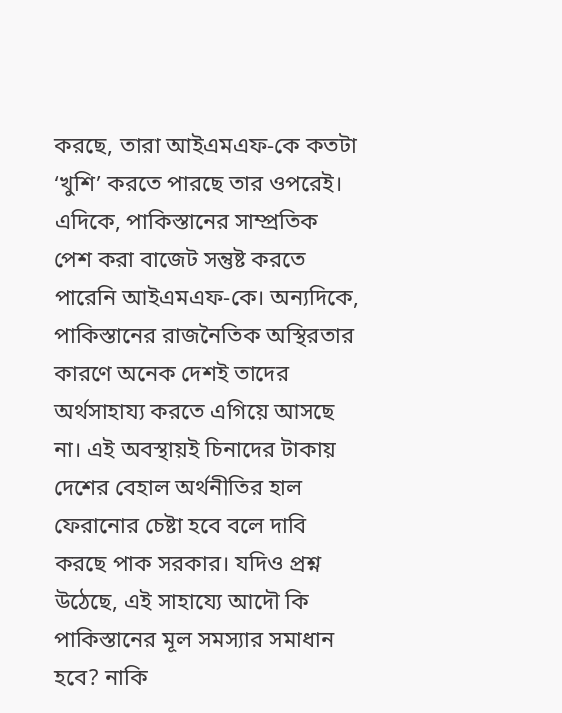করছে, তারা আইএমএফ-কে কতটা ‘খুশি’ করতে পারছে তার ওপরেই। এদিকে, পাকিস্তানের সাম্প্রতিক পেশ করা বাজেট সন্তুষ্ট করতে পারেনি আইএমএফ-কে। অন্যদিকে, পাকিস্তানের রাজনৈতিক অস্থিরতার কারণে অনেক দেশই তাদের অর্থসাহায্য করতে এগিয়ে আসছে না। এই অবস্থায়ই চিনাদের টাকায় দেশের বেহাল অর্থনীতির হাল ফেরানোর চেষ্টা হবে বলে দাবি করছে পাক সরকার। যদিও প্রশ্ন উঠেছে, এই সাহায্যে আদৌ কি পাকিস্তানের মূল সমস্যার সমাধান হবে? নাকি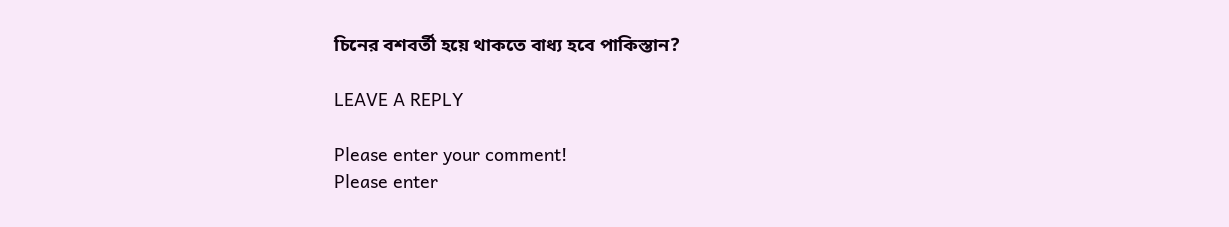চিনের বশবর্তী হয়ে থাকতে বাধ্য হবে পাকিস্তান?

LEAVE A REPLY

Please enter your comment!
Please enter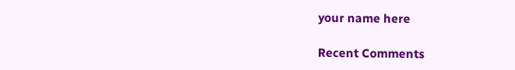your name here

Recent Comments